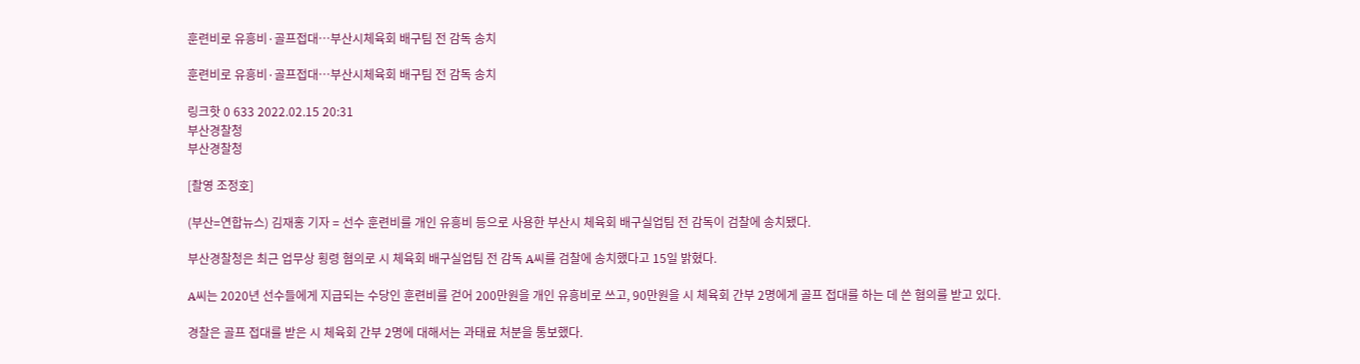훈련비로 유흥비·골프접대…부산시체육회 배구팀 전 감독 송치

훈련비로 유흥비·골프접대…부산시체육회 배구팀 전 감독 송치

링크핫 0 633 2022.02.15 20:31
부산경찰청
부산경찰청

[촬영 조정호]

(부산=연합뉴스) 김재홍 기자 = 선수 훈련비를 개인 유흥비 등으로 사용한 부산시 체육회 배구실업팀 전 감독이 검찰에 송치됐다.

부산경찰청은 최근 업무상 횡령 혐의로 시 체육회 배구실업팀 전 감독 A씨를 검찰에 송치했다고 15일 밝혔다.

A씨는 2020년 선수들에게 지급되는 수당인 훈련비를 걷어 200만원을 개인 유흥비로 쓰고, 90만원을 시 체육회 간부 2명에게 골프 접대를 하는 데 쓴 혐의를 받고 있다.

경찰은 골프 접대를 받은 시 체육회 간부 2명에 대해서는 과태료 처분을 통보했다.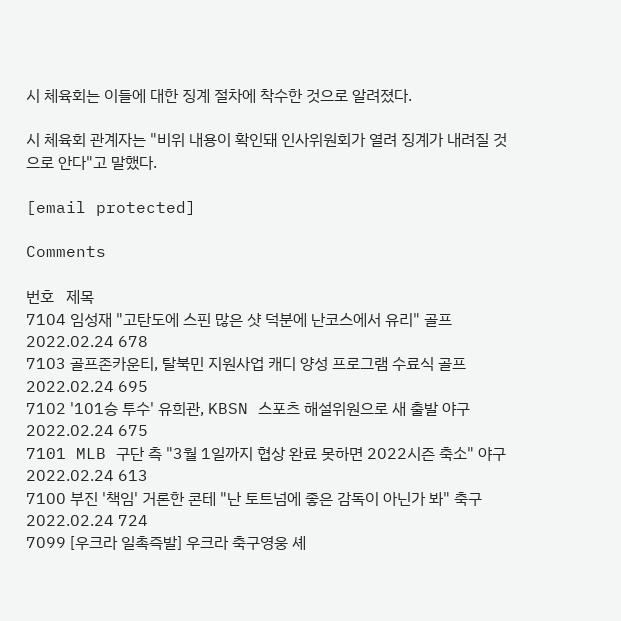시 체육회는 이들에 대한 징계 절차에 착수한 것으로 알려졌다.

시 체육회 관계자는 "비위 내용이 확인돼 인사위원회가 열려 징계가 내려질 것으로 안다"고 말했다.

[email protected]

Comments

번호   제목
7104 임성재 "고탄도에 스핀 많은 샷 덕분에 난코스에서 유리" 골프 2022.02.24 678
7103 골프존카운티, 탈북민 지원사업 캐디 양성 프로그램 수료식 골프 2022.02.24 695
7102 '101승 투수' 유희관, KBSN 스포츠 해설위원으로 새 출발 야구 2022.02.24 675
7101 MLB 구단 측 "3월 1일까지 협상 완료 못하면 2022시즌 축소" 야구 2022.02.24 613
7100 부진 '책임' 거론한 콘테 "난 토트넘에 좋은 감독이 아닌가 봐" 축구 2022.02.24 724
7099 [우크라 일촉즉발] 우크라 축구영웅 셰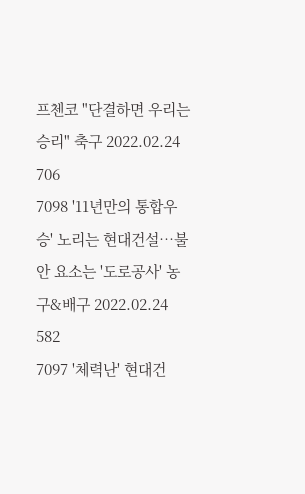프첸코 "단결하면 우리는 승리" 축구 2022.02.24 706
7098 '11년만의 통합우승' 노리는 현대건설…불안 요소는 '도로공사' 농구&배구 2022.02.24 582
7097 '체력난' 현대건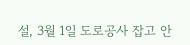설, 3월 1일 도로공사 잡고 안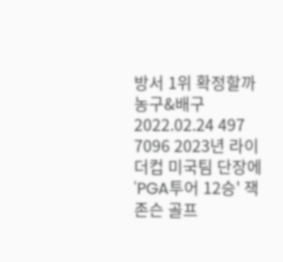방서 1위 확정할까 농구&배구 2022.02.24 497
7096 2023년 라이더컵 미국팀 단장에 'PGA투어 12승' 잭 존슨 골프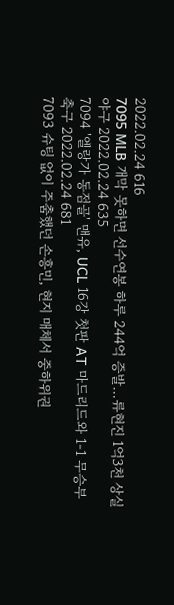2022.02.24 616
7095 MLB 개막 못하면 선수연봉 하루 244억 증발…류현진 1억3천 상실 야구 2022.02.24 635
7094 '엘랑가 동점골' 맨유, UCL 16강 첫판 AT 마드리드와 1-1 무승부 축구 2022.02.24 681
7093 슈팅 없이 주춤했던 손흥민, 현지 매체서 중하위권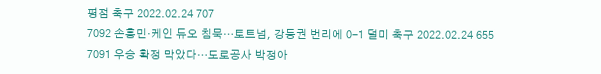평점 축구 2022.02.24 707
7092 손흥민·케인 듀오 침묵…토트넘, 강등권 번리에 0-1 덜미 축구 2022.02.24 655
7091 우승 확정 막았다…도로공사 박정아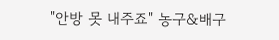"안방 못 내주죠" 농구&배구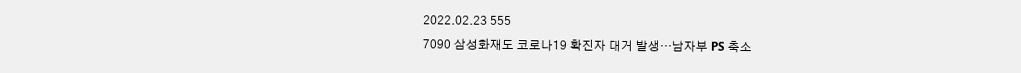2022.02.23 555
7090 삼성화재도 코로나19 확진자 대거 발생…남자부 PS 축소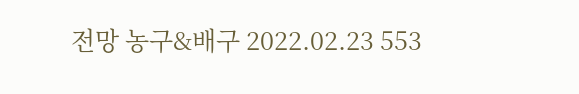전망 농구&배구 2022.02.23 553